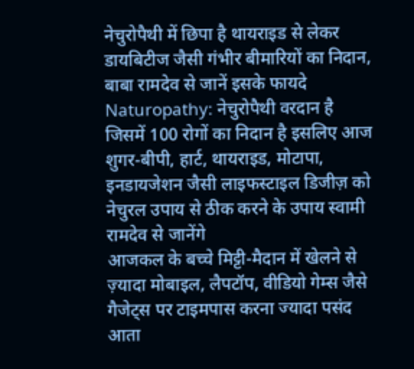नेचुरोपैथी में छिपा है थायराइड से लेकर डायबिटीज जैसी गंभीर बीमारियों का निदान, बाबा रामदेव से जानें इसके फायदे
Naturopathy: नेचुरोपैथी वरदान है जिसमें 100 रोगों का निदान है इसलिए आज शुगर-बीपी, हार्ट, थायराइड, मोटापा, इनडायजेशन जैसी लाइफस्टाइल डिजीज़ को नेचुरल उपाय से ठीक करने के उपाय स्वामी रामदेव से जानेंगे
आजकल के बच्चे मिट्टी-मैदान में खेलने से ज़्यादा मोबाइल, लैपटॉप, वीडियो गेम्स जैसे गैजेट्स पर टाइमपास करना ज्यादा पसंद आता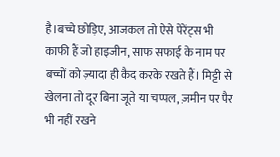है।बच्चे छोड़िए, आजकल तो ऐसे पेरेंट्स भी काफी हैं जो हाइजीन, साफ सफाई के नाम पर बच्चों को ज़्यादा ही कैद करके रखते हैं। मिट्टी से खेलना तो दूर बिना जूते या चप्पल, ज़मीन पर पैर भी नहीं रखने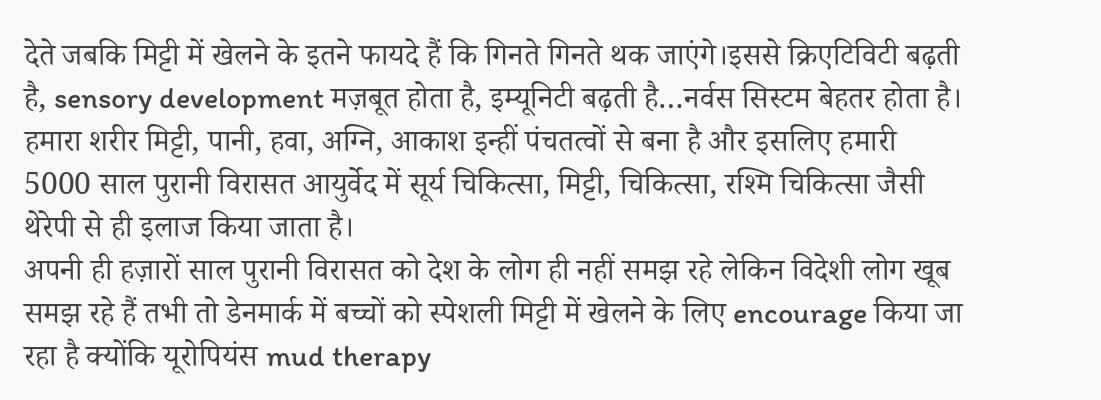देते जबकि मिट्टी में खेलने के इतने फायदे हैं कि गिनते गिनते थक जाएंगे।इससे क्रिएटिविटी बढ़ती है, sensory development मज़बूत होता है, इम्यूनिटी बढ़ती है…नर्वस सिस्टम बेहतर होता है। हमारा शरीर मिट्टी, पानी, हवा, अग्नि, आकाश इन्हीं पंचतत्वों से बना है और इसलिए हमारी 5000 साल पुरानी विरासत आयुर्वेद में सूर्य चिकित्सा, मिट्टी, चिकित्सा, रश्मि चिकित्सा जैसी थेरेपी से ही इलाज किया जाता है।
अपनी ही हज़ारों साल पुरानी विरासत को देश के लोग ही नहीं समझ रहे लेकिन विदेशी लोग खूब समझ रहे हैं तभी तो डेनमार्क में बच्चों को स्पेशली मिट्टी में खेलने के लिए encourage किया जा रहा है क्योंकि यूरोपियंस mud therapy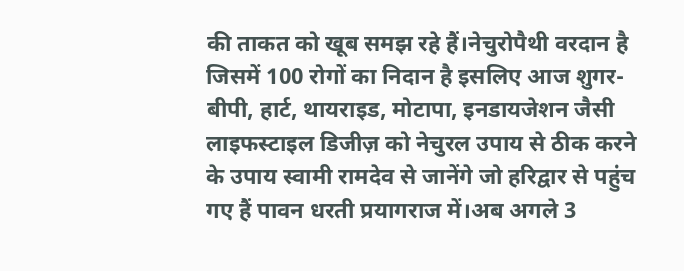की ताकत को खूब समझ रहे हैं।नेचुरोपैथी वरदान है जिसमें 100 रोगों का निदान है इसलिए आज शुगर-बीपी, हार्ट, थायराइड, मोटापा, इनडायजेशन जैसी लाइफस्टाइल डिजीज़ को नेचुरल उपाय से ठीक करने के उपाय स्वामी रामदेव से जानेंगे जो हरिद्वार से पहुंच गए हैं पावन धरती प्रयागराज में।अब अगले 3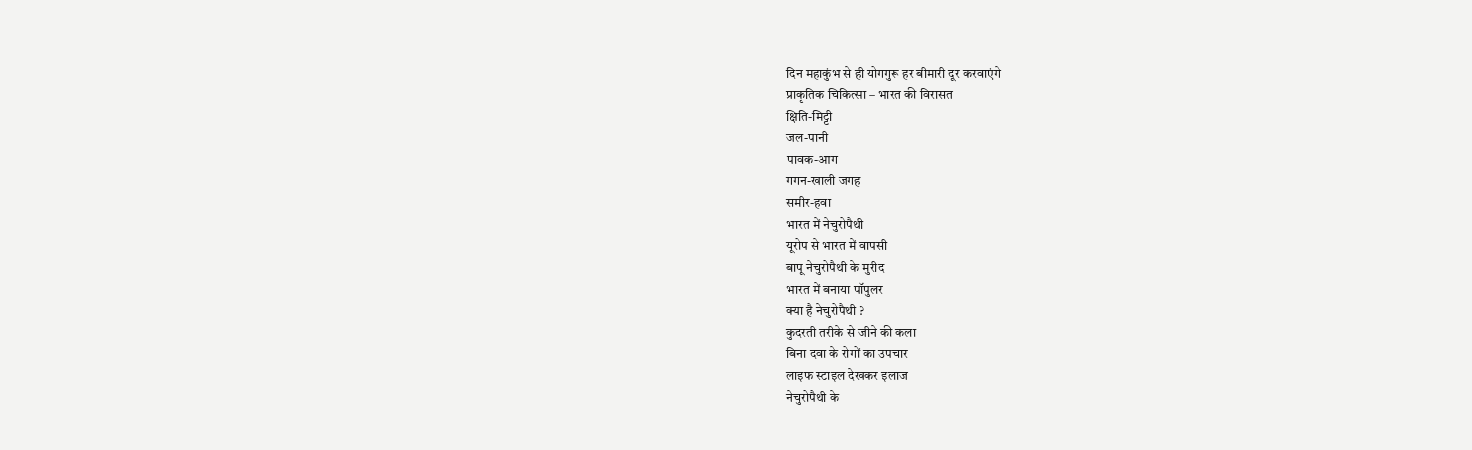दिन महाकुंभ से ही योगगुरू हर बीमारी दूर करवाएंगे
प्राकृतिक चिकित्सा – भारत की विरासत
क्षिति-मिट्टी
जल-पानी
पावक-आग
गगन-खाली जगह
समीर-हवा
भारत में नेचुरोपैथी
यूरोप से भारत में वापसी
बापू नेचुरोपैथी के मुरीद
भारत में बनाया पॉपुलर
क्या है नेचुरोपैथी ?
कुदरती तरीके से जीने की कला
बिना दवा के रोगों का उपचार
लाइफ स्टाइल देखकर इलाज
नेचुरोपैथी के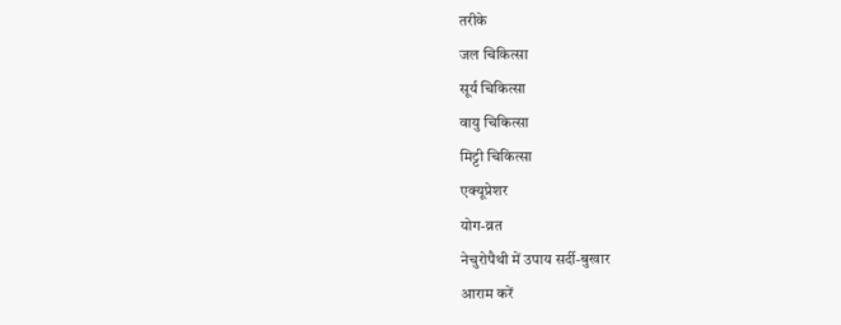तरीके
जल चिकित्सा
सूर्य चिकित्सा
वायु चिकित्सा
मिट्टी चिकित्सा
एक्यूप्रेशर
योग-व्रत
नेचुरोपैथी में उपाय सर्दी-बुखार
आराम करें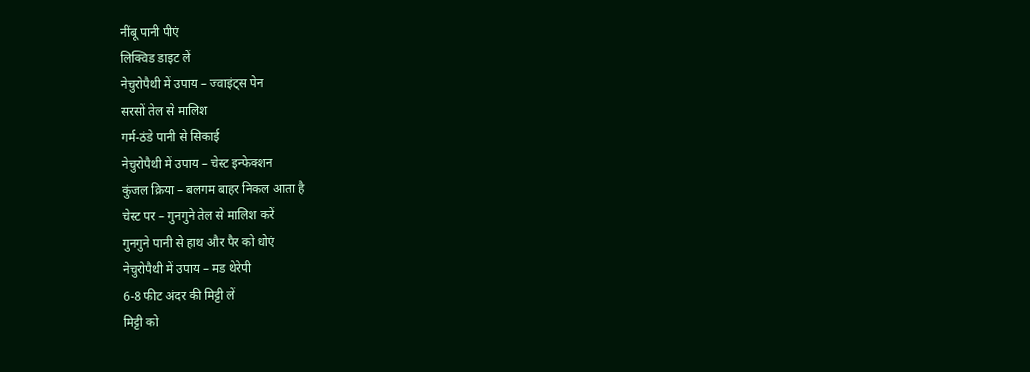नींबू पानी पीएं
लिक्विड डाइट लें
नेचुरोपैथी में उपाय – ज्वाइंट्स पेन
सरसों तेल से मालिश
गर्म-ठंडे पानी से सिकाई
नेचुरोपैथी में उपाय – चेस्ट इन्फेक्शन
कुंजल क्रिया – बलगम बाहर निकल आता है
चेस्ट पर – गुनगुने तेल से मालिश करें
गुनगुने पानी से हाथ और पैर को धोएं
नेचुरोपैथी में उपाय – मड थेरेपी
6-8 फीट अंदर की मिट्टी लें
मिट्टी को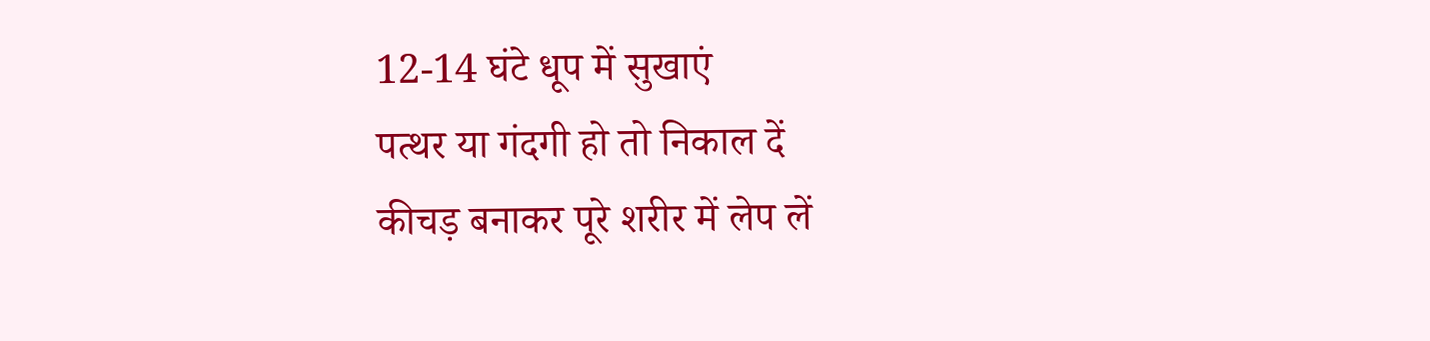12-14 घंटे धूप में सुखाएं
पत्थर या गंदगी हो तो निकाल दें
कीचड़ बनाकर पूरे शरीर में लेप लें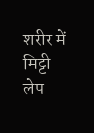शरीर में मिट्टी लेप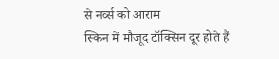से नर्व्स को आराम
स्किन में मौजूद टॉक्सिन दूर होते हैं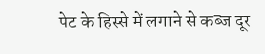पेट के हिस्से में लगाने से कब्ज दूर